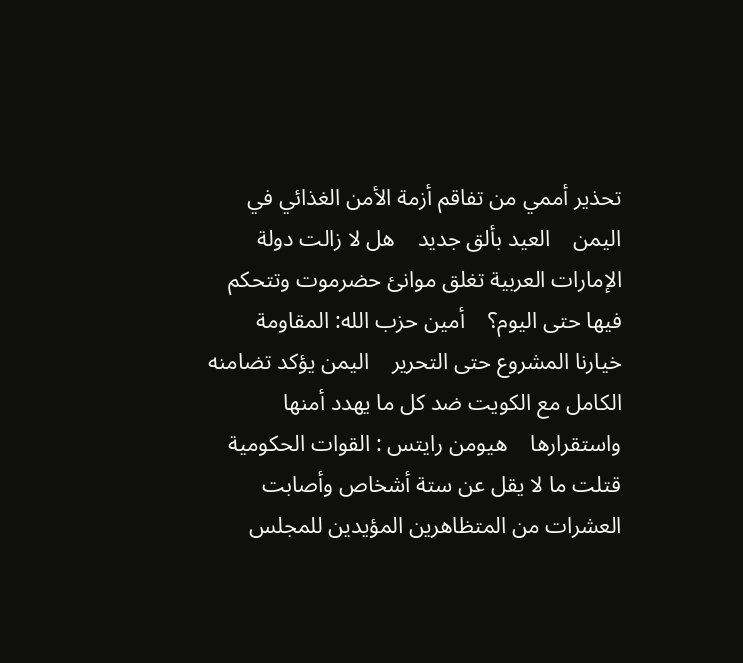تحذير أممي من تفاقم أزمة الأمن الغذائي في اليمن    العيد بألق جديد    هل لا زالت دولة الإمارات العربية تغلق موانئ حضرموت وتتحكم فيها حتى اليوم؟    أمين حزب الله: المقاومة خيارنا المشروع حتى التحرير    اليمن يؤكد تضامنه الكامل مع الكويت ضد كل ما يهدد أمنها واستقرارها    هيومن رايتس : القوات الحكومية قتلت ما لا يقل عن ستة أشخاص وأصابت العشرات من المتظاهرين المؤيدين للمجلس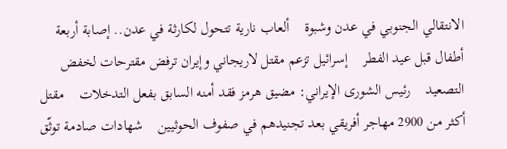الانتقالي الجنوبي في عدن وشبوة    ألعاب نارية تتحول لكارثة في عدن.. إصابة أربعة أطفال قبل عيد الفطر    إسرائيل تزعم مقتل لاريجاني وإيران ترفض مقترحات لخفض التصعيد    رئيس الشورى الإيراني: مضيق هرمز فقد أمنه السابق بفعل التدخلات    مقتل أكثر من 2900 مهاجر أفريقي بعد تجنيدهم في صفوف الحوثيين    شهادات صادمة توثّق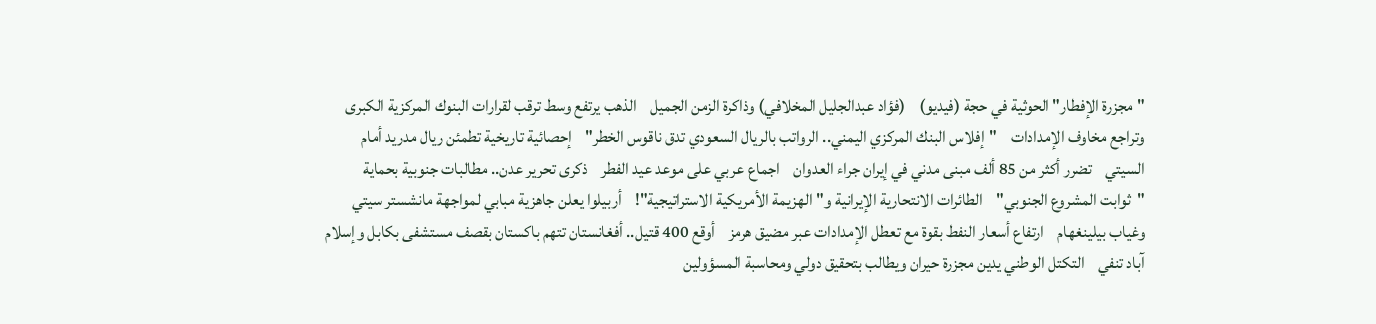"مجزرة الإفطار" الحوثية في حجة (فيديو)    (فؤاد عبدالجليل المخلافي) وذاكرة الزمن الجميل    الذهب يرتفع وسط ترقب لقرارات البنوك المركزية الكبرى وتراجع مخاوف الإمدادات    "إفلاس البنك المركزي اليمني.. الرواتب بالريال السعودي تدق ناقوس الخطر"    إحصائية تاريخية تطمئن ريال مدريد أمام السيتي    تضرر أكثر من 85 ألف مبنى مدني في إيران جراء العدوان    اجماع عربي على موعد عيد الفطر    ذكرى تحرير عدن.. مطالبات جنوبية بحماية "ثوابت المشروع الجنوبي"    الطائرات الانتحارية الإيرانية و"الهزيمة الأمريكية الاستراتيجية"!    أربيلوا يعلن جاهزية مبابي لمواجهة مانشستر سيتي وغياب بيلينغهام    ارتفاع أسعار النفط بقوة مع تعطل الإمدادات عبر مضيق هرمز    أوقع 400 قتيل.. أفغانستان تتهم باكستان بقصف مستشفى بكابل وإسلام آباد تنفي    التكتل الوطني يدين مجزرة حيران ويطالب بتحقيق دولي ومحاسبة المسؤولين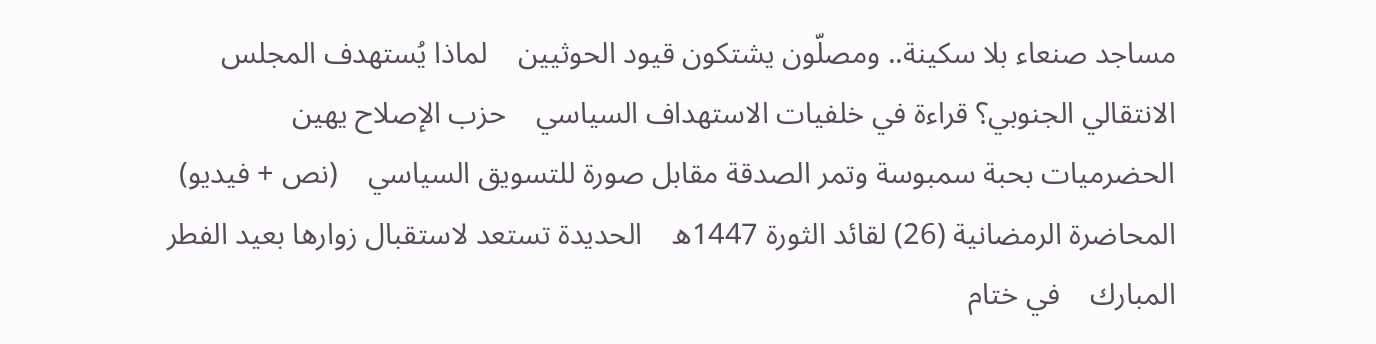مساجد صنعاء بلا سكينة.. ومصلّون يشتكون قيود الحوثيين    لماذا يُستهدف المجلس الانتقالي الجنوبي؟ قراءة في خلفيات الاستهداف السياسي    حزب الإصلاح يهين الحضرميات بحبة سمبوسة وتمر الصدقة مقابل صورة للتسويق السياسي    (نص + فيديو) المحاضرة الرمضانية (26) لقائد الثورة 1447ه    الحديدة تستعد لاستقبال زوارها بعيد الفطر المبارك    في ختام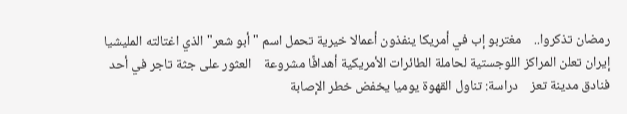رمضان تذكروا..    مغتربو إب في أمريكا ينفذون أعمالا خيرية تحمل اسم "أبو شعر" الذي اغتالته المليشيا    إيران تعلن المراكز اللوجستية لحاملة الطائرات الأمريكية أهدافًا مشروعة    العثور على جثة تاجر في أحد فنادق مدينة تعز    دراسة: تناول القهوة يوميا يخفض خطر الإصابة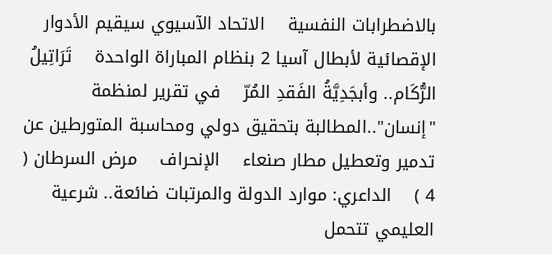بالاضطرابات النفسية    الاتحاد الآسيوي سيقيم الأدوار الإقصائية لأبطال آسيا 2 بنظام المباراة الواحدة    تَرَاتِيلُ الرُّكَام.. وأبجَدِيَّةُ الفَقدِ المُرّ    في تقرير لمنظمة "إنسان"..المطالبة بتحقيق دولي ومحاسبة المتورطين عن تدمير وتعطيل مطار صنعاء    الإنحراف    مرض السرطان ( 4 )    الداعري: موارد الدولة والمرتبات ضائعة.. شرعية العليمي تتحمل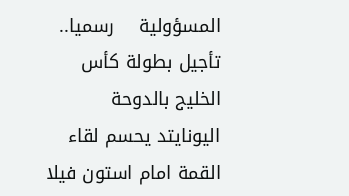المسؤولية    رسميا.. تأجيل بطولة كأس الخليج بالدوحة    اليونايتد يحسم لقاء القمة امام استون فيلا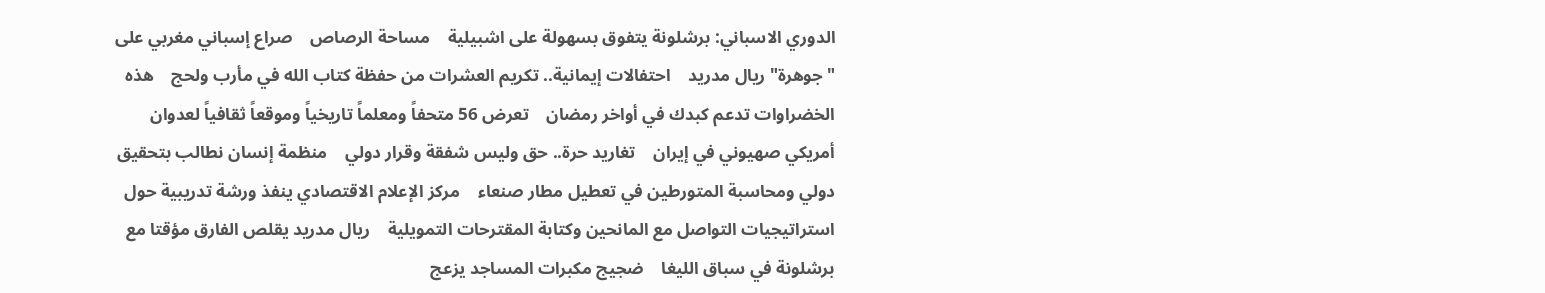الدوري الاسباني: برشلونة يتفوق بسهولة على اشبيلية    مساحة الرصاص    صراع إسباني مغربي على "جوهرة" ريال مدريد    احتفالات إيمانية.. تكريم العشرات من حفظة كتاب الله في مأرب ولحج    هذه الخضراوات تدعم كبدك في أواخر رمضان    تعرض 56 متحفاً ومعلماً تاريخياً وموقعاً ثقافياً لعدوان أمريكي صهيوني في إيران    تغاريد حرة.. حق وليس شفقة وقرار دولي    منظمة إنسان نطالب بتحقيق دولي ومحاسبة المتورطين في تعطيل مطار صنعاء    مركز الإعلام الاقتصادي ينفذ ورشة تدريبية حول استراتيجيات التواصل مع المانحين وكتابة المقترحات التمويلية    ريال مدريد يقلص الفارق مؤقتا مع برشلونة في سباق الليغا    ضجيج مكبرات المساجد يزعج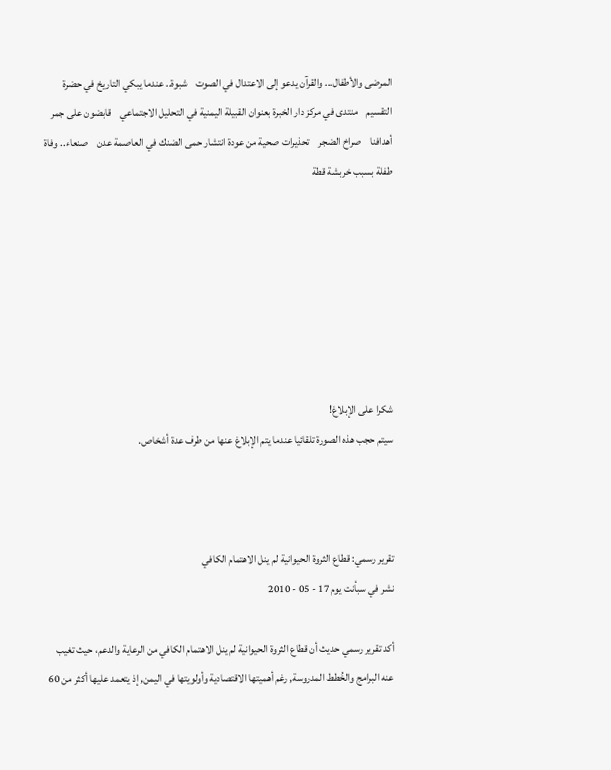المرضى والأطفال... والقرآن يدعو إلى الاعتدال في الصوت    شبوة.. عندما يبكي التاريخ في حضرة التقسيم    منتدى في مركز دار الخبرة بعنوان القبيلة اليمنية في التحليل الاجتماعي    قابضون على جمر أهدافنا    صراخ الضجر    تحذيرات صحية من عودة انتشار حمى الضنك في العاصمة عدن    صنعاء.. وفاة طفلة بسبب خربشة قطة







شكرا على الإبلاغ!
سيتم حجب هذه الصورة تلقائيا عندما يتم الإبلاغ عنها من طرف عدة أشخاص.



تقرير رسمي: قطاع الثروة الحيوانية لم ينل الاهتمام الكافي
نشر في سبأنت يوم 17 - 05 - 2010

أكد تقرير رسمي حديث أن قطاع الثروة الحيوانية لم ينل الاهتمام الكافي من الرعاية والدعم، حيث تغيب عنه البرامج والخُطط المدروسة, رغم أهميتها الاقتصادية وأولويتها في اليمن, إذ يتعمد عليها أكثر من 60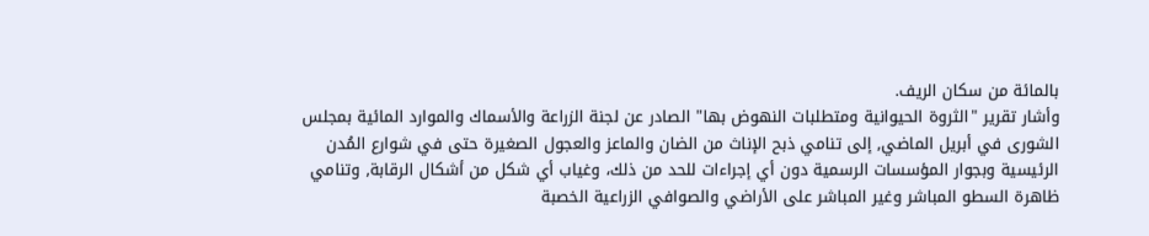بالمائة من سكان الريف.
وأشار تقرير "الثروة الحيوانية ومتطلبات النهوض بها" الصادر عن لجنة الزراعة والأسماك والموارد المائية بمجلس الشورى في أبريل الماضي, إلى تنامي ذبح الإناث من الضان والماعز والعجول الصغيرة حتى في شوارع المُدن الرئيسية وبجوار المؤسسات الرسمية دون أي إجراءات للحد من ذلك، وغياب أي شكل من أشكال الرقابة, وتنامي ظاهرة السطو المباشر وغير المباشر على الأراضي والصوافي الزراعية الخصبة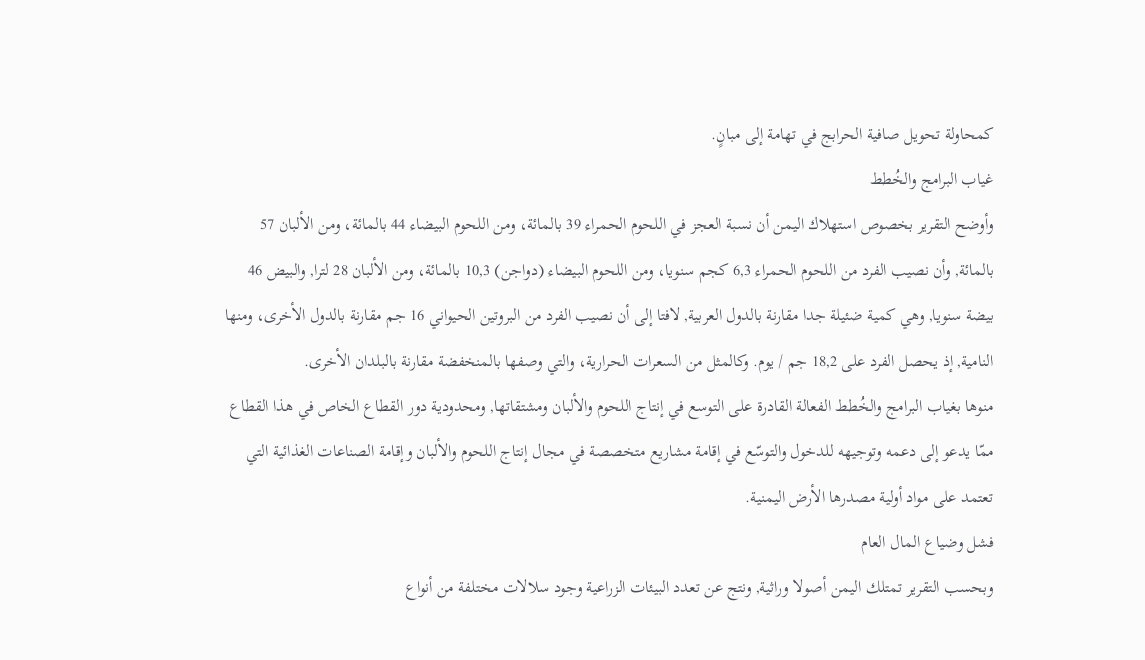كمحاولة تحويل صافية الحرابج في تهامة إلى مبانٍ.
غياب البرامج والخُطط
وأوضح التقرير بخصوص استهلاك اليمن أن نسبة العجز في اللحوم الحمراء 39 بالمائة، ومن اللحوم البيضاء 44 بالمائة، ومن الألبان 57 بالمائة, وأن نصيب الفرد من اللحوم الحمراء 6,3 كجم سنويا، ومن اللحوم البيضاء (دواجن) 10,3 بالمائة، ومن الألبان 28 لترا, والبيض 46 بيضة سنويا, وهي كمية ضئيلة جدا مقارنة بالدول العربية, لافتا إلى أن نصيب الفرد من البروتين الحيواني 16 جم مقارنة بالدول الأخرى، ومنها النامية, إذ يحصل الفرد على 18,2 جم / يوم. وكالمثل من السعرات الحرارية، والتي وصفها بالمنخفضة مقارنة بالبلدان الأخرى.
منوها بغياب البرامج والخُطط الفعالة القادرة على التوسع في إنتاج اللحوم والألبان ومشتقاتها, ومحدودية دور القطاع الخاص في هذا القطاع ممّا يدعو إلى دعمه وتوجيهه للدخول والتوسّع في إقامة مشاريع متخصصة في مجال إنتاج اللحوم والألبان وإقامة الصناعات الغذائية التي تعتمد على مواد أولية مصدرها الأرض اليمنية.
فشل وضياع المال العام
وبحسب التقرير تمتلك اليمن أصولا وراثية, ونتج عن تعدد البيئات الزراعية وجود سلالات مختلفة من أنواع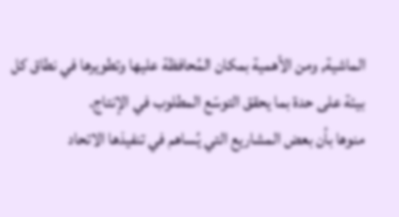الماشية, ومن الأهمية بمكان المُحافظة عليها وتطويرها في نطاق كل بيئة على حدة بما يحقق التوسّع المطلوب في الإنتاج.
منوها بأن بعض المشاريع التي يُساهم في تنفيذها الاتحاد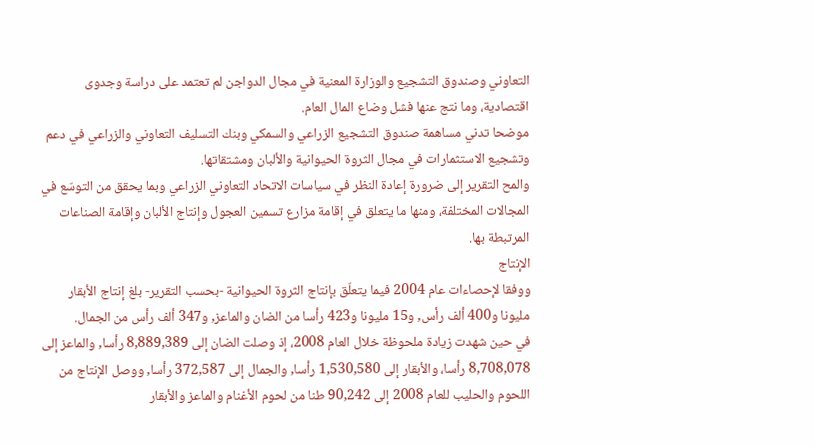التعاوني وصندوق التشجيع والوزارة المعنية في مجال الدواجن لم تعتمد على دراسة وجدوى اقتصادية، وما نتج عنها فشل وضاع المال العام.
موضحا تدني مساهمة صندوق التشجيع الزراعي والسمكي وبنك التسليف التعاوني والزراعي في دعم وتشجيع الاستثمارات في مجال الثروة الحيوانية والألبان ومشتقاتها.
والمح التقرير إلى ضرورة إعادة النظر في سياسات الاتحاد التعاوني الزراعي وبما يحقق من التوسّع في المجالات المختلفة، ومنها ما يتعلق في إقامة مزارع تسمين العجول وإنتاج الألبان وإقامة الصناعات المرتبطة بها.
الإنتاج
ووفقا لإحصاءات عام 2004 فيما يتعلّق بإنتاج الثروة الحيوانية -بحسب التقرير- بلغ إنتاج الأبقار مليونا و400 ألف رأس, و15 مليونا و423 رأسا من الضان والماعز, و347 ألف رأس من الجمال.
في حين شهدت زيادة ملحوظة خلال العام 2008، إذ وصلت الضان إلى 8,889,389 رأسا, والماعز إلى 8,708,078 رأسا، والأبقار إلى 1,530,580 رأسا, والجمال إلى 372,587 رأسا, ووصل الإنتاج من اللحوم والحليب للعام 2008 إلى 90,242 طنا من لحوم الأغنام والماعز والأبقار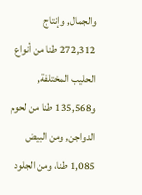والجمال, وإنتاج 272,312 طنا من أنواع الحليب المختلفة, و135,568 طنا من لحوم الدواجن, ومن البيض 1,085 طنا، ومن الجلود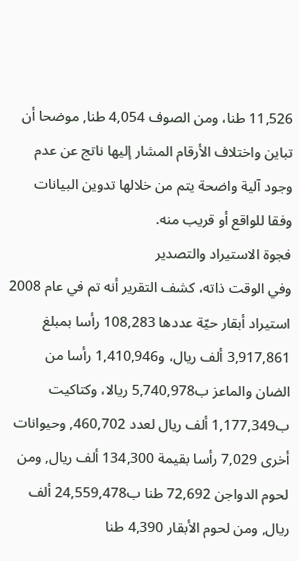11,526 طنا، ومن الصوف 4,054 طنا, موضحا أن تباين واختلاف الأرقام المشار إليها ناتج عن عدم وجود آلية واضحة يتم من خلالها تدوين البيانات وفقا للواقع أو قريب منه.
فجوة الاستيراد والتصدير
وفي الوقت ذاته، كشف التقرير أنه تم في عام 2008 استيراد أبقار حيّة عددها 108,283 رأسا بمبلغ 3,917,861 ألف ريال، و1,410,946 رأسا من الضان والماعز ب5,740,978 ريالا، وكتاكيت ب1,177,349 ألف ريال لعدد 460,702, وحيوانات أخرى 7,029 رأسا بقيمة 134,300 ألف ريال, ومن لحوم الدواجن 72,692 طنا ب24,559,478 ألف ريال, ومن لحوم الأبقار 4,390 طنا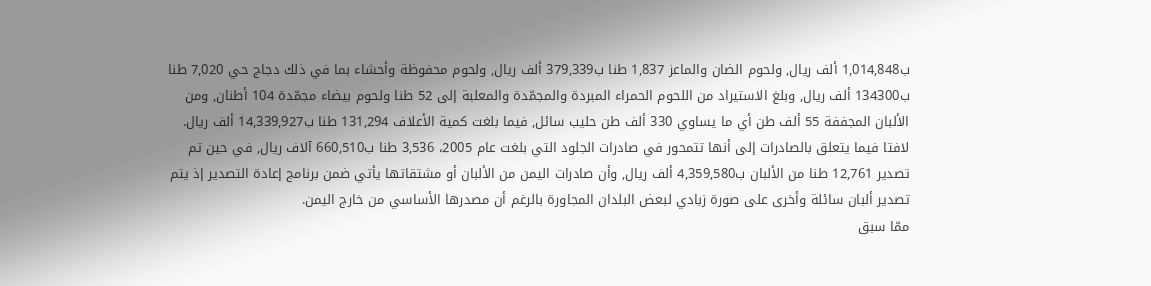ب1,014,848 ألف ريال, ولحوم الضان والماعز 1,837 طنا ب379,339 ألف ريال, ولحوم محفوظة وأحشاء بما في ذلك دجاج حي 7,020 طنا ب134300 ألف ريال, وبلغ الاستيراد من اللحوم الحمراء المبردة والمجمّدة والمعلبة إلى 52 طنا ولحوم بيضاء مجمّدة 104 أطنان, ومن الألبان المجففة 55 ألف طن أي ما يساوي 330 ألف طن حليب سائل, فيما بلغت كمية الأعلاف 131,294 طنا ب14,339,927 ألف ريال.
لافتا فيما يتعلق بالصادرات إلى أنها تتمحور في صادرات الجلود التي بلغت عام 2005، 3,536 طنا ب660,510 آلاف ريال, في حين تم تصدير 12,761 طنا من الألبان ب4,359,580 ألف ريال, وأن صادرات اليمن من الألبان أو مشتقاتها يأتي ضمن برنامج إعادة التصدير إذ يتم تصدير ألبان سائلة وأخرى على صورة زبادي لبعض البلدان المجاورة بالرغم أن مصدرها الأساسي من خارج اليمن.
ممّا سبق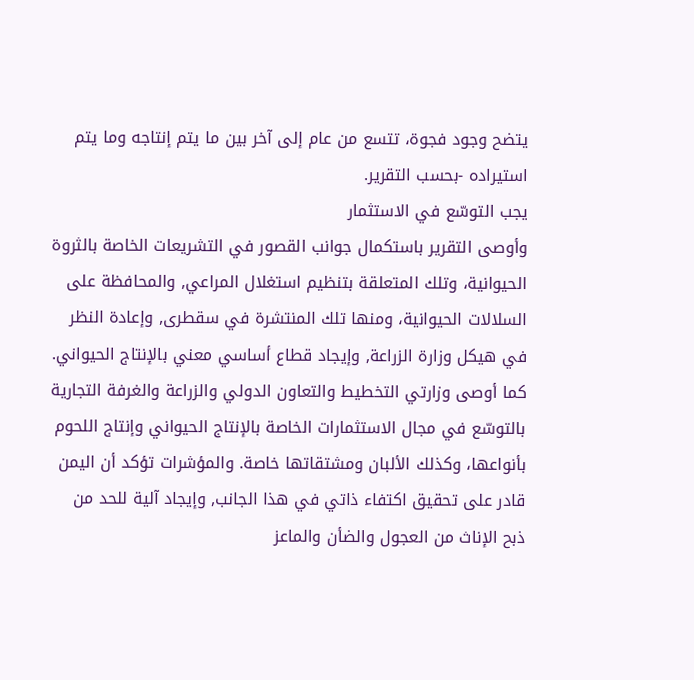يتضح وجود فجوة، تتسع من عام إلى آخر بين ما يتم إنتاجه وما يتم استيراده -بحسب التقرير.
يجب التوسّع في الاستثمار
وأوصى التقرير باستكمال جوانب القصور في التشريعات الخاصة بالثروة الحيوانية، وتلك المتعلقة بتنظيم استغلال المراعي, والمحافظة على السلالات الحيوانية، ومنها تلك المنتشرة في سقطرى, وإعادة النظر في هيكل وزارة الزراعة, وإيجاد قطاع أساسي معني بالإنتاج الحيواني.
كما أوصى وزارتي التخطيط والتعاون الدولي والزراعة والغرفة التجارية بالتوسّع في مجال الاستثمارات الخاصة بالإنتاج الحيواني وإنتاج اللحوم بأنواعها، وكذلك الألبان ومشتقاتها خاصة. والمؤشرات تؤكد أن اليمن قادر على تحقيق اكتفاء ذاتي في هذا الجانب, وإيجاد آلية للحد من ذبح الإناث من العجول والضأن والماعز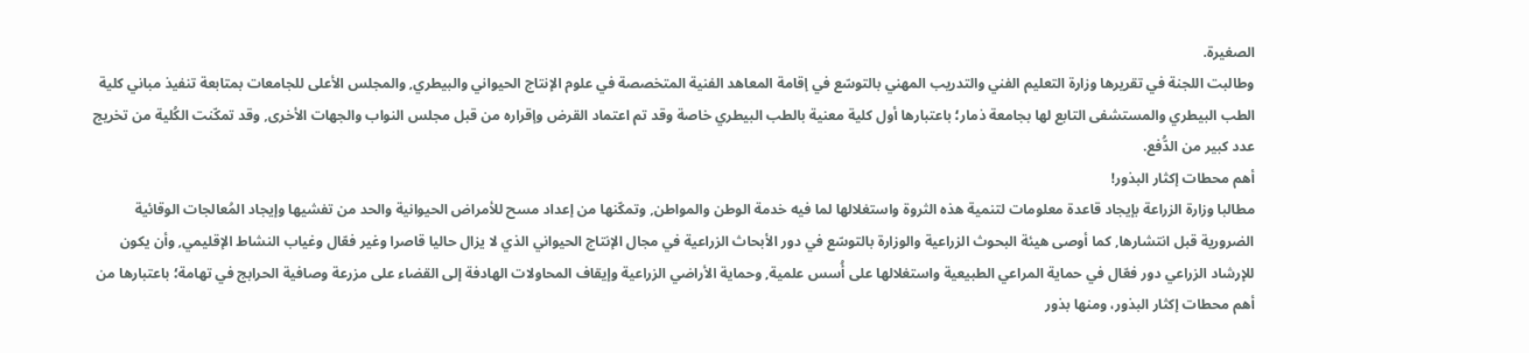الصغيرة.
وطالبت اللجنة في تقريرها وزارة التعليم الفني والتدريب المهني بالتوسّع في إقامة المعاهد الفنية المتخصصة في علوم الإنتاج الحيواني والبيطري, والمجلس الأعلى للجامعات بمتابعة تنفيذ مباني كلية الطب البيطري والمستشفى التابع لها بجامعة ذمار؛ باعتبارها أول كلية معنية بالطب البيطري خاصة وقد تم اعتماد القرض وإقراره من قبل مجلس النواب والجهات الأخرى, وقد تمكّنت الكُلية من تخريج عدد كبير من الدُّفع.
أهم محطات إكثار البذور!
مطالبا وزارة الزراعة بإيجاد قاعدة معلومات لتنمية هذه الثروة واستغلالها لما فيه خدمة الوطن والمواطن, وتمكّنها من إعداد مسح للأمراض الحيوانية والحد من تفشيها وإيجاد المُعالجات الوقائية الضرورية قبل انتشارها, كما أوصى هيئة البحوث الزراعية والوزارة بالتوسّع في دور الأبحاث الزراعية في مجال الإنتاج الحيواني الذي لا يزال حاليا قاصرا وغير فعّال وغياب النشاط الإقليمي, وأن يكون للإرشاد الزراعي دور فعّال في حماية المراعي الطبيعية واستغلالها على أُسس علمية, وحماية الأراضي الزراعية وإيقاف المحاولات الهادفة إلى القضاء على مزرعة وصافية الحرابج في تهامة؛ باعتبارها من أهم محطات إكثار البذور، ومنها بذور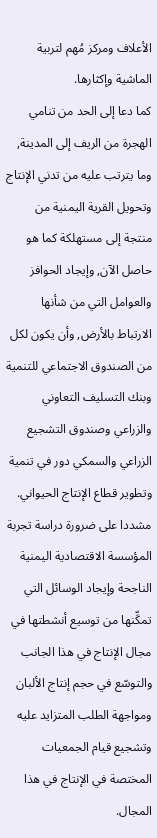الأعلاف ومركز مُهم لتربية الماشية وإكثارها.
كما دعا إلى الحد من تنامي الهجرة من الريف إلى المدينة, وما يترتب عليه من تدني الإنتاج وتحويل القرية اليمنية من منتجة إلى مستهلكة كما هو حاصل الآن, وإيجاد الحوافز والعوامل التي من شأنها الارتباط بالأرض, وأن يكون لكل من الصندوق الاجتماعي للتنمية وبنك التسليف التعاوني والزراعي وصندوق التشجيع الزراعي والسمكي دور في تنمية وتطوير قطاع الإنتاج الحيواني.
مشددا على ضرورة دراسة تجربة المؤسسة الاقتصادية اليمنية الناجحة وإيجاد الوسائل التي تمكِّنها من توسيع أنشطتها في مجال الإنتاج في هذا الجانب والتوسّع في حجم إنتاج الألبان ومواجهة الطلب المتزايد عليه وتشجيع قيام الجمعيات المختصة في الإنتاج في هذا المجال.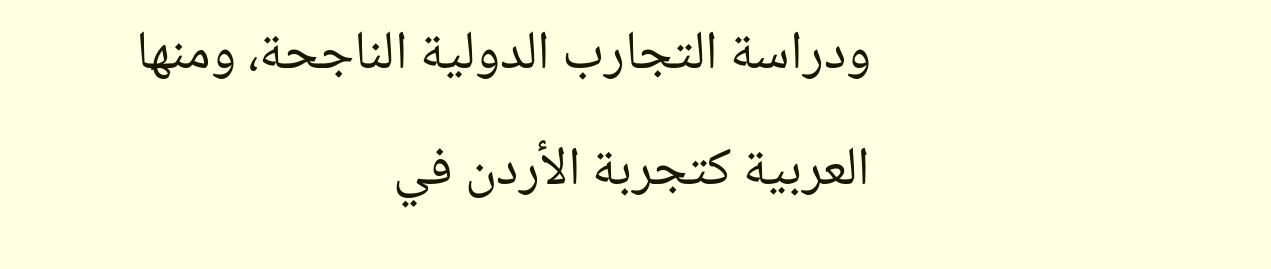ودراسة التجارب الدولية الناجحة، ومنها العربية كتجربة الأردن في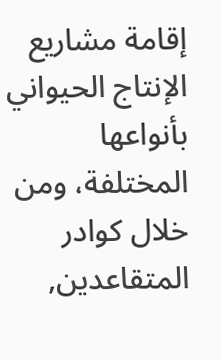إقامة مشاريع الإنتاج الحيواني بأنواعها المختلفة، ومن خلال كوادر المتقاعدين,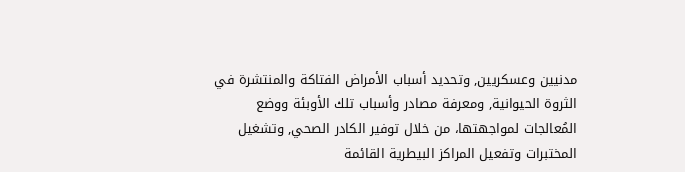مدنيين وعسكريين, وتحديد أسباب الأمراض الفتاكة والمنتشرة في الثروة الحيوانية, ومعرفة مصادر وأسباب تلك الأوبئة ووضع المُعالجات لمواجهتها، من خلال توفير الكادر الصحي, وتشغيل المختبرات وتفعيل المراكز البيطرية القائمة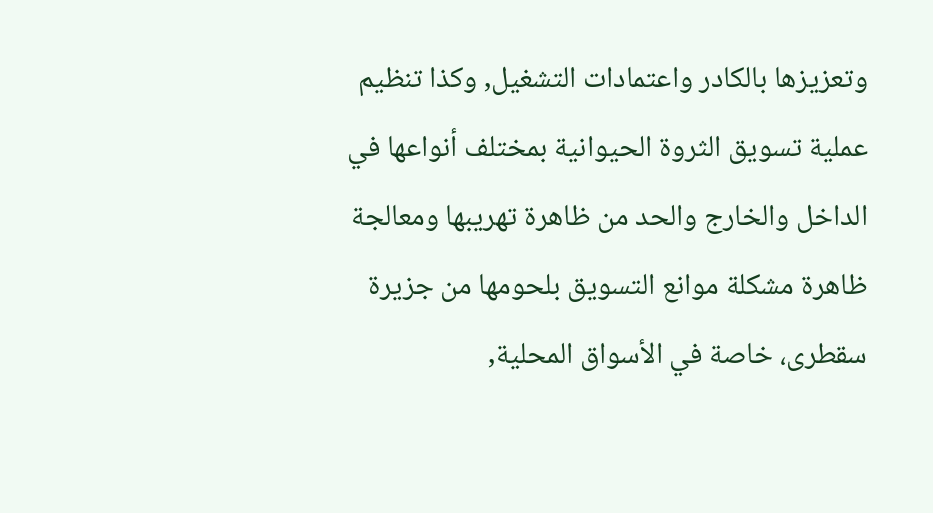وتعزيزها بالكادر واعتمادات التشغيل, وكذا تنظيم عملية تسويق الثروة الحيوانية بمختلف أنواعها في الداخل والخارج والحد من ظاهرة تهريبها ومعالجة ظاهرة مشكلة موانع التسويق بلحومها من جزيرة سقطرى، خاصة في الأسواق المحلية,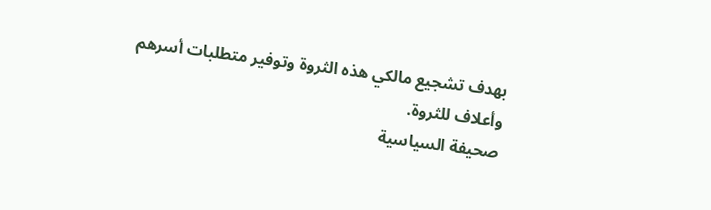بهدف تشجيع مالكي هذه الثروة وتوفير متطلبات أسرهم وأعلاف للثروة.
صحيفة السياسية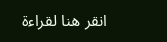انقر هنا لقراءة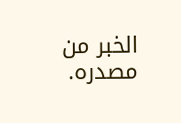الخبر من مصدره.